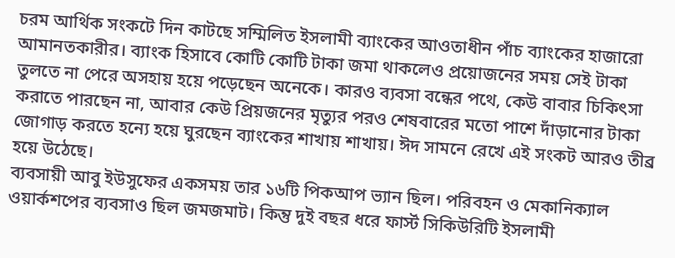চরম আর্থিক সংকটে দিন কাটছে সম্মিলিত ইসলামী ব্যাংকের আওতাধীন পাঁচ ব্যাংকের হাজারো আমানতকারীর। ব্যাংক হিসাবে কোটি কোটি টাকা জমা থাকলেও প্রয়োজনের সময় সেই টাকা তুলতে না পেরে অসহায় হয়ে পড়েছেন অনেকে। কারও ব্যবসা বন্ধের পথে, কেউ বাবার চিকিৎসা করাতে পারছেন না, আবার কেউ প্রিয়জনের মৃত্যুর পরও শেষবারের মতো পাশে দাঁড়ানোর টাকা জোগাড় করতে হন্যে হয়ে ঘুরছেন ব্যাংকের শাখায় শাখায়। ঈদ সামনে রেখে এই সংকট আরও তীব্র হয়ে উঠেছে।
ব্যবসায়ী আবু ইউসুফের একসময় তার ১৬টি পিকআপ ভ্যান ছিল। পরিবহন ও মেকানিক্যাল ওয়ার্কশপের ব্যবসাও ছিল জমজমাট। কিন্তু দুই বছর ধরে ফার্স্ট সিকিউরিটি ইসলামী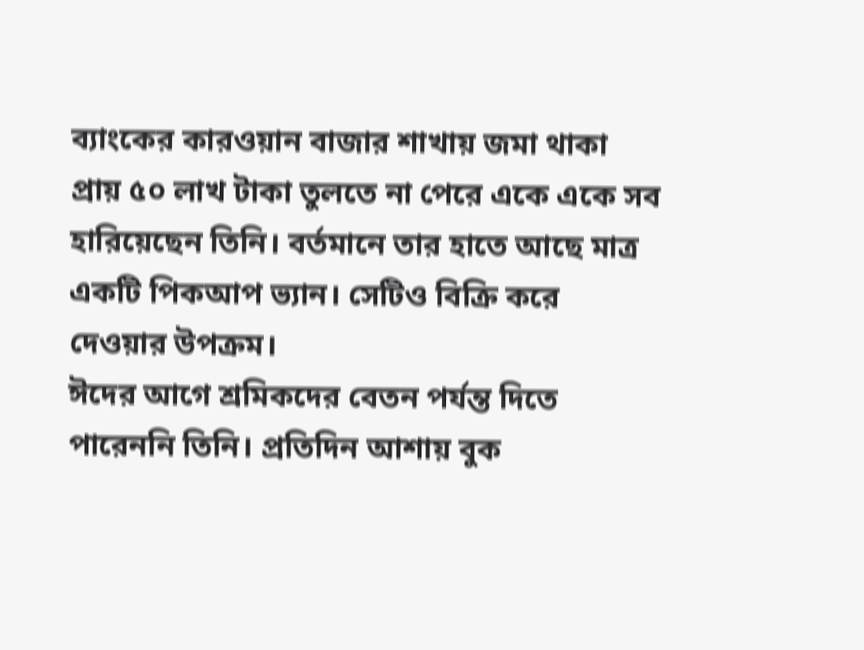ব্যাংকের কারওয়ান বাজার শাখায় জমা থাকা প্রায় ৫০ লাখ টাকা তুলতে না পেরে একে একে সব হারিয়েছেন তিনি। বর্তমানে তার হাতে আছে মাত্র একটি পিকআপ ভ্যান। সেটিও বিক্রি করে দেওয়ার উপক্রম।
ঈদের আগে শ্রমিকদের বেতন পর্যন্ত দিতে পারেননি তিনি। প্রতিদিন আশায় বুক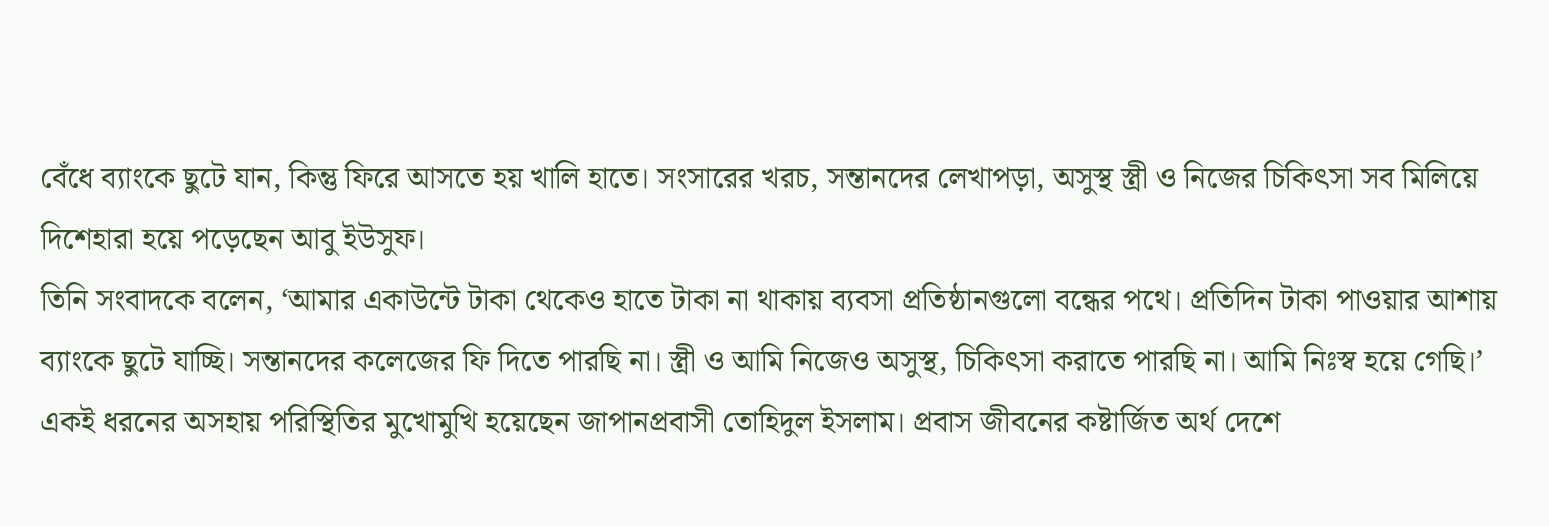বেঁধে ব্যাংকে ছুটে যান, কিন্তু ফিরে আসতে হয় খালি হাতে। সংসারের খরচ, সন্তানদের লেখাপড়া, অসুস্থ স্ত্রী ও নিজের চিকিৎসা সব মিলিয়ে দিশেহারা হয়ে পড়েছেন আবু ইউসুফ।
তিনি সংবাদকে বলেন, ‘আমার একাউন্টে টাকা থেকেও হাতে টাকা না থাকায় ব্যবসা প্রতিষ্ঠানগুলো বন্ধের পথে। প্রতিদিন টাকা পাওয়ার আশায় ব্যাংকে ছুটে যাচ্ছি। সন্তানদের কলেজের ফি দিতে পারছি না। স্ত্রী ও আমি নিজেও অসুস্থ, চিকিৎসা করাতে পারছি না। আমি নিঃস্ব হয়ে গেছি।’
একই ধরনের অসহায় পরিস্থিতির মুখোমুখি হয়েছেন জাপানপ্রবাসী তোহিদুল ইসলাম। প্রবাস জীবনের কষ্টার্জিত অর্থ দেশে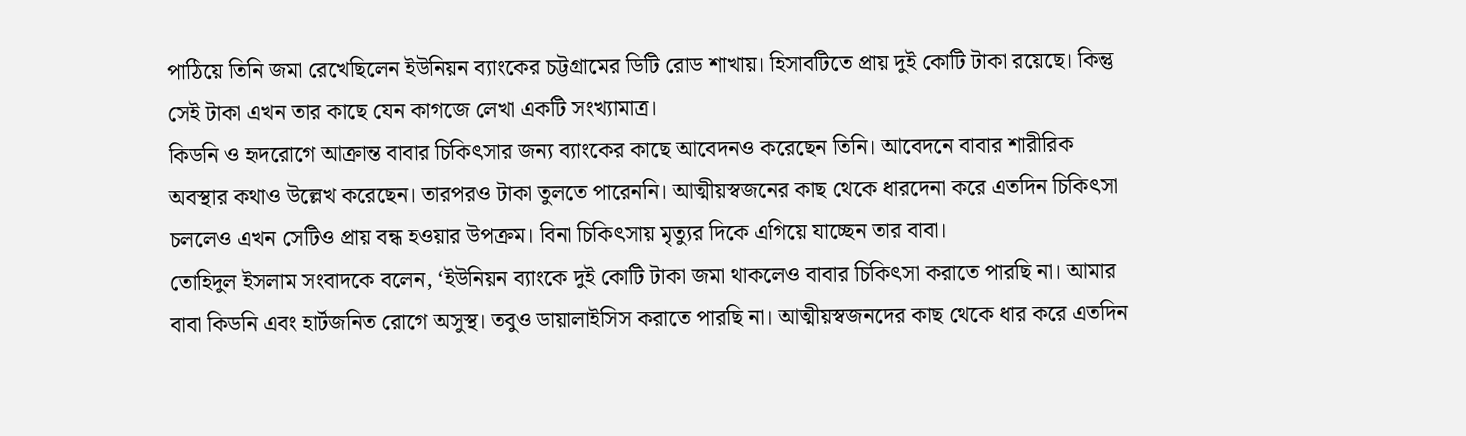পাঠিয়ে তিনি জমা রেখেছিলেন ইউনিয়ন ব্যাংকের চট্টগ্রামের ডিটি রোড শাখায়। হিসাবটিতে প্রায় দুই কোটি টাকা রয়েছে। কিন্তু সেই টাকা এখন তার কাছে যেন কাগজে লেখা একটি সংখ্যামাত্র।
কিডনি ও হৃদরোগে আক্রান্ত বাবার চিকিৎসার জন্য ব্যাংকের কাছে আবেদনও করেছেন তিনি। আবেদনে বাবার শারীরিক অবস্থার কথাও উল্লেখ করেছেন। তারপরও টাকা তুলতে পারেননি। আত্মীয়স্বজনের কাছ থেকে ধারদেনা করে এতদিন চিকিৎসা চললেও এখন সেটিও প্রায় বন্ধ হওয়ার উপক্রম। বিনা চিকিৎসায় মৃত্যুর দিকে এগিয়ে যাচ্ছেন তার বাবা।
তোহিদুল ইসলাম সংবাদকে বলেন, ‘ইউনিয়ন ব্যাংকে দুই কোটি টাকা জমা থাকলেও বাবার চিকিৎসা করাতে পারছি না। আমার বাবা কিডনি এবং হার্টজনিত রোগে অসুস্থ। তবুও ডায়ালাইসিস করাতে পারছি না। আত্মীয়স্বজনদের কাছ থেকে ধার করে এতদিন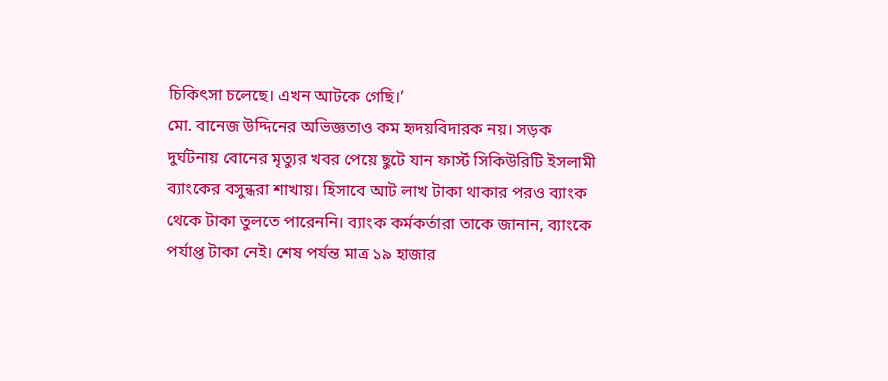চিকিৎসা চলেছে। এখন আটকে গেছি।’
মো. বানেজ উদ্দিনের অভিজ্ঞতাও কম হৃদয়বিদারক নয়। সড়ক দুর্ঘটনায় বোনের মৃত্যুর খবর পেয়ে ছুটে যান ফার্স্ট সিকিউরিটি ইসলামী ব্যাংকের বসুন্ধরা শাখায়। হিসাবে আট লাখ টাকা থাকার পরও ব্যাংক থেকে টাকা তুলতে পারেননি। ব্যাংক কর্মকর্তারা তাকে জানান, ব্যাংকে পর্যাপ্ত টাকা নেই। শেষ পর্যন্ত মাত্র ১৯ হাজার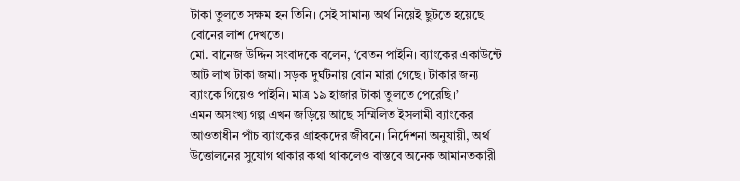টাকা তুলতে সক্ষম হন তিনি। সেই সামান্য অর্থ নিয়েই ছুটতে হয়েছে বোনের লাশ দেখতে।
মো. বানেজ উদ্দিন সংবাদকে বলেন, ‘বেতন পাইনি। ব্যাংকের একাউন্টে আট লাখ টাকা জমা। সড়ক দুর্ঘটনায় বোন মারা গেছে। টাকার জন্য ব্যাংকে গিয়েও পাইনি। মাত্র ১৯ হাজার টাকা তুলতে পেরেছি।’
এমন অসংখ্য গল্প এখন জড়িয়ে আছে সম্মিলিত ইসলামী ব্যাংকের আওতাধীন পাঁচ ব্যাংকের গ্রাহকদের জীবনে। নির্দেশনা অনুযায়ী, অর্থ উত্তোলনের সুযোগ থাকার কথা থাকলেও বাস্তবে অনেক আমানতকারী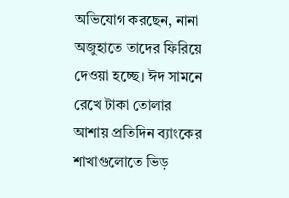অভিযোগ করছেন, নানা অজুহাতে তাদের ফিরিয়ে দেওয়া হচ্ছে। ঈদ সামনে রেখে টাকা তোলার আশায় প্রতিদিন ব্যাংকের শাখাগুলোতে ভিড়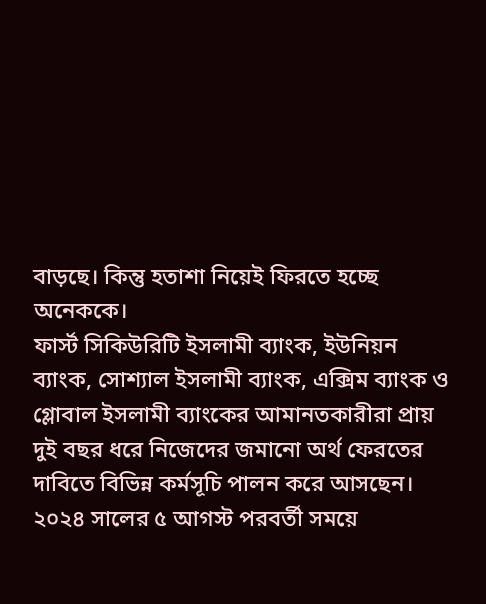বাড়ছে। কিন্তু হতাশা নিয়েই ফিরতে হচ্ছে অনেককে।
ফার্স্ট সিকিউরিটি ইসলামী ব্যাংক, ইউনিয়ন ব্যাংক, সোশ্যাল ইসলামী ব্যাংক, এক্সিম ব্যাংক ও গ্লোবাল ইসলামী ব্যাংকের আমানতকারীরা প্রায় দুই বছর ধরে নিজেদের জমানো অর্থ ফেরতের দাবিতে বিভিন্ন কর্মসূচি পালন করে আসছেন।
২০২৪ সালের ৫ আগস্ট পরবর্তী সময়ে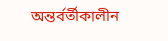অন্তর্বর্তীকালীন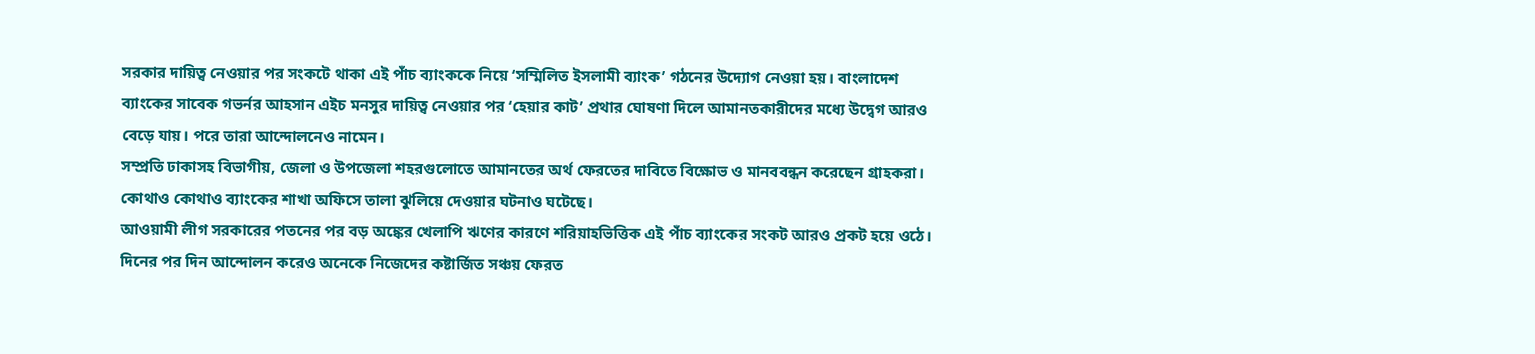সরকার দায়িত্ব নেওয়ার পর সংকটে থাকা এই পাঁচ ব্যাংককে নিয়ে ‘সম্মিলিত ইসলামী ব্যাংক’ গঠনের উদ্যোগ নেওয়া হয়। বাংলাদেশ ব্যাংকের সাবেক গভর্নর আহসান এইচ মনসুর দায়িত্ব নেওয়ার পর ‘হেয়ার কাট’ প্রথার ঘোষণা দিলে আমানতকারীদের মধ্যে উদ্বেগ আরও বেড়ে যায়। পরে তারা আন্দোলনেও নামেন।
সম্প্রতি ঢাকাসহ বিভাগীয়, জেলা ও উপজেলা শহরগুলোতে আমানতের অর্থ ফেরতের দাবিতে বিক্ষোভ ও মানববন্ধন করেছেন গ্রাহকরা। কোথাও কোথাও ব্যাংকের শাখা অফিসে তালা ঝুলিয়ে দেওয়ার ঘটনাও ঘটেছে।
আওয়ামী লীগ সরকারের পতনের পর বড় অঙ্কের খেলাপি ঋণের কারণে শরিয়াহভিত্তিক এই পাঁচ ব্যাংকের সংকট আরও প্রকট হয়ে ওঠে। দিনের পর দিন আন্দোলন করেও অনেকে নিজেদের কষ্টার্জিত সঞ্চয় ফেরত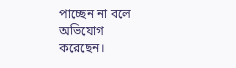পাচ্ছেন না বলে অভিযোগ করেছেন।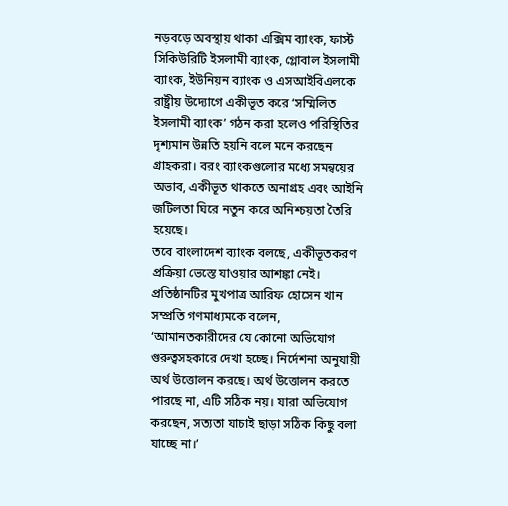নড়বড়ে অবস্থায় থাকা এক্সিম ব্যাংক, ফার্স্ট সিকিউরিটি ইসলামী ব্যাংক, গ্লোবাল ইসলামী ব্যাংক, ইউনিয়ন ব্যাংক ও এসআইবিএলকে রাষ্ট্রীয় উদ্যোগে একীভূত করে ‘সম্মিলিত ইসলামী ব্যাংক’ গঠন করা হলেও পরিস্থিতির দৃশ্যমান উন্নতি হয়নি বলে মনে করছেন গ্রাহকরা। বরং ব্যাংকগুলোর মধ্যে সমন্বয়ের অভাব, একীভূত থাকতে অনাগ্রহ এবং আইনি জটিলতা ঘিরে নতুন করে অনিশ্চয়তা তৈরি হয়েছে।
তবে বাংলাদেশ ব্যাংক বলছে, একীভূতকরণ প্রক্রিয়া ভেস্তে যাওয়ার আশঙ্কা নেই। প্রতিষ্ঠানটির মুখপাত্র আরিফ হোসেন খান সম্প্রতি গণমাধ্যমকে বলেন, ‘আমানতকারীদের যে কোনো অভিযোগ গুরুত্বসহকারে দেখা হচ্ছে। নির্দেশনা অনুযায়ী অর্থ উত্তোলন করছে। অর্থ উত্তোলন করতে পারছে না, এটি সঠিক নয়। যারা অভিযোগ করছেন, সত্যতা যাচাই ছাড়া সঠিক কিছু বলা যাচ্ছে না।’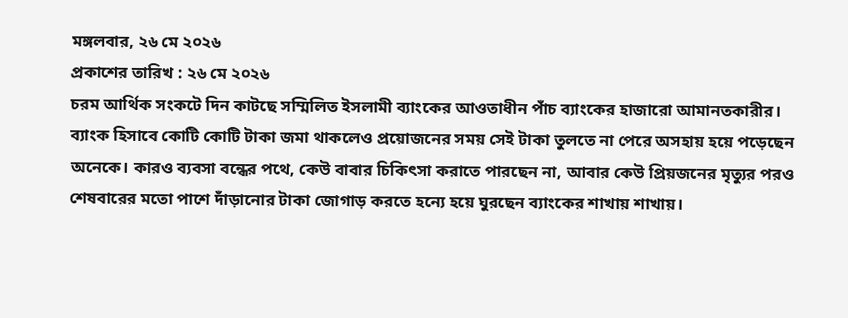মঙ্গলবার, ২৬ মে ২০২৬
প্রকাশের তারিখ : ২৬ মে ২০২৬
চরম আর্থিক সংকটে দিন কাটছে সম্মিলিত ইসলামী ব্যাংকের আওতাধীন পাঁচ ব্যাংকের হাজারো আমানতকারীর। ব্যাংক হিসাবে কোটি কোটি টাকা জমা থাকলেও প্রয়োজনের সময় সেই টাকা তুলতে না পেরে অসহায় হয়ে পড়েছেন অনেকে। কারও ব্যবসা বন্ধের পথে, কেউ বাবার চিকিৎসা করাতে পারছেন না, আবার কেউ প্রিয়জনের মৃত্যুর পরও শেষবারের মতো পাশে দাঁড়ানোর টাকা জোগাড় করতে হন্যে হয়ে ঘুরছেন ব্যাংকের শাখায় শাখায়।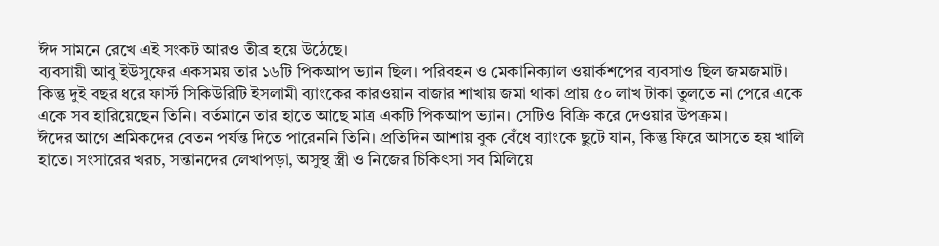ঈদ সামনে রেখে এই সংকট আরও তীব্র হয়ে উঠেছে।
ব্যবসায়ী আবু ইউসুফের একসময় তার ১৬টি পিকআপ ভ্যান ছিল। পরিবহন ও মেকানিক্যাল ওয়ার্কশপের ব্যবসাও ছিল জমজমাট। কিন্তু দুই বছর ধরে ফার্স্ট সিকিউরিটি ইসলামী ব্যাংকের কারওয়ান বাজার শাখায় জমা থাকা প্রায় ৫০ লাখ টাকা তুলতে না পেরে একে একে সব হারিয়েছেন তিনি। বর্তমানে তার হাতে আছে মাত্র একটি পিকআপ ভ্যান। সেটিও বিক্রি করে দেওয়ার উপক্রম।
ঈদের আগে শ্রমিকদের বেতন পর্যন্ত দিতে পারেননি তিনি। প্রতিদিন আশায় বুক বেঁধে ব্যাংকে ছুটে যান, কিন্তু ফিরে আসতে হয় খালি হাতে। সংসারের খরচ, সন্তানদের লেখাপড়া, অসুস্থ স্ত্রী ও নিজের চিকিৎসা সব মিলিয়ে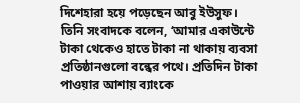দিশেহারা হয়ে পড়েছেন আবু ইউসুফ।
তিনি সংবাদকে বলেন, ‘আমার একাউন্টে টাকা থেকেও হাতে টাকা না থাকায় ব্যবসা প্রতিষ্ঠানগুলো বন্ধের পথে। প্রতিদিন টাকা পাওয়ার আশায় ব্যাংকে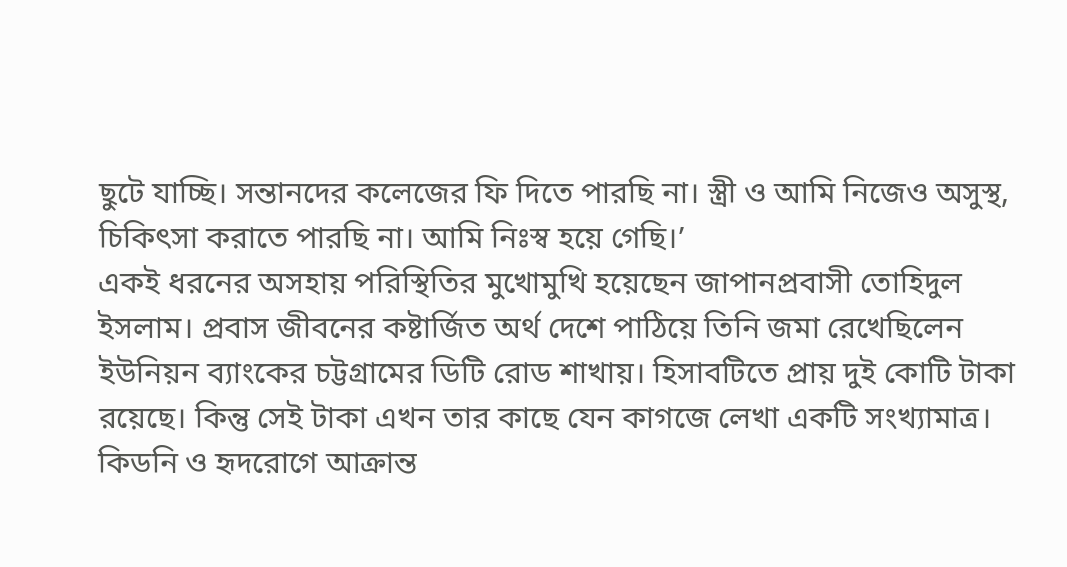ছুটে যাচ্ছি। সন্তানদের কলেজের ফি দিতে পারছি না। স্ত্রী ও আমি নিজেও অসুস্থ, চিকিৎসা করাতে পারছি না। আমি নিঃস্ব হয়ে গেছি।’
একই ধরনের অসহায় পরিস্থিতির মুখোমুখি হয়েছেন জাপানপ্রবাসী তোহিদুল ইসলাম। প্রবাস জীবনের কষ্টার্জিত অর্থ দেশে পাঠিয়ে তিনি জমা রেখেছিলেন ইউনিয়ন ব্যাংকের চট্টগ্রামের ডিটি রোড শাখায়। হিসাবটিতে প্রায় দুই কোটি টাকা রয়েছে। কিন্তু সেই টাকা এখন তার কাছে যেন কাগজে লেখা একটি সংখ্যামাত্র।
কিডনি ও হৃদরোগে আক্রান্ত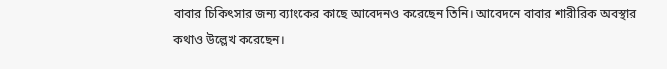বাবার চিকিৎসার জন্য ব্যাংকের কাছে আবেদনও করেছেন তিনি। আবেদনে বাবার শারীরিক অবস্থার কথাও উল্লেখ করেছেন।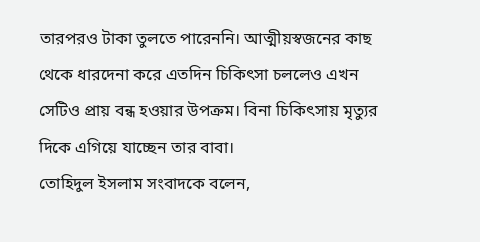তারপরও টাকা তুলতে পারেননি। আত্মীয়স্বজনের কাছ থেকে ধারদেনা করে এতদিন চিকিৎসা চললেও এখন সেটিও প্রায় বন্ধ হওয়ার উপক্রম। বিনা চিকিৎসায় মৃত্যুর দিকে এগিয়ে যাচ্ছেন তার বাবা।
তোহিদুল ইসলাম সংবাদকে বলেন,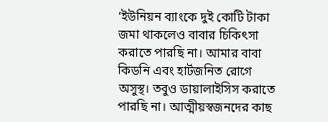‘ইউনিয়ন ব্যাংকে দুই কোটি টাকা জমা থাকলেও বাবার চিকিৎসা করাতে পারছি না। আমার বাবা কিডনি এবং হার্টজনিত রোগে অসুস্থ। তবুও ডায়ালাইসিস করাতে পারছি না। আত্মীয়স্বজনদের কাছ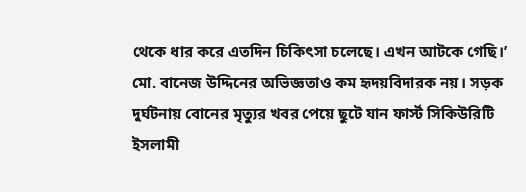থেকে ধার করে এতদিন চিকিৎসা চলেছে। এখন আটকে গেছি।’
মো. বানেজ উদ্দিনের অভিজ্ঞতাও কম হৃদয়বিদারক নয়। সড়ক দুর্ঘটনায় বোনের মৃত্যুর খবর পেয়ে ছুটে যান ফার্স্ট সিকিউরিটি ইসলামী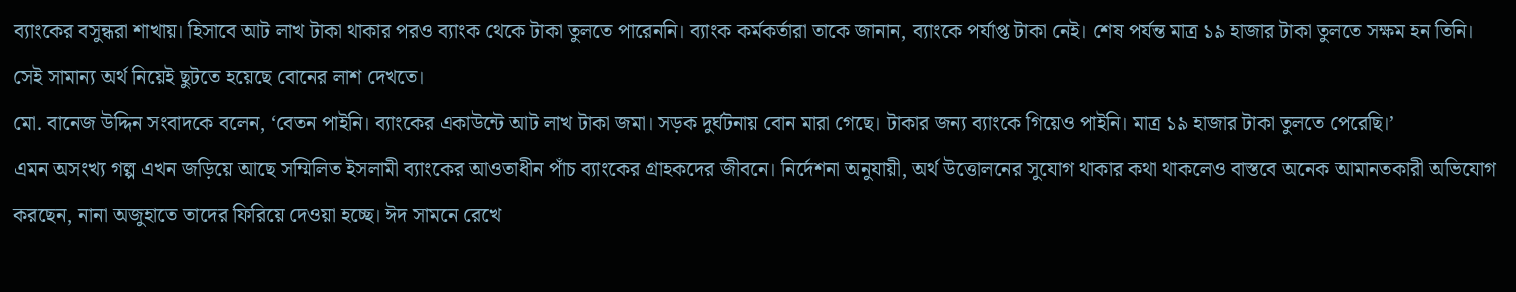ব্যাংকের বসুন্ধরা শাখায়। হিসাবে আট লাখ টাকা থাকার পরও ব্যাংক থেকে টাকা তুলতে পারেননি। ব্যাংক কর্মকর্তারা তাকে জানান, ব্যাংকে পর্যাপ্ত টাকা নেই। শেষ পর্যন্ত মাত্র ১৯ হাজার টাকা তুলতে সক্ষম হন তিনি। সেই সামান্য অর্থ নিয়েই ছুটতে হয়েছে বোনের লাশ দেখতে।
মো. বানেজ উদ্দিন সংবাদকে বলেন, ‘বেতন পাইনি। ব্যাংকের একাউন্টে আট লাখ টাকা জমা। সড়ক দুর্ঘটনায় বোন মারা গেছে। টাকার জন্য ব্যাংকে গিয়েও পাইনি। মাত্র ১৯ হাজার টাকা তুলতে পেরেছি।’
এমন অসংখ্য গল্প এখন জড়িয়ে আছে সম্মিলিত ইসলামী ব্যাংকের আওতাধীন পাঁচ ব্যাংকের গ্রাহকদের জীবনে। নির্দেশনা অনুযায়ী, অর্থ উত্তোলনের সুযোগ থাকার কথা থাকলেও বাস্তবে অনেক আমানতকারী অভিযোগ করছেন, নানা অজুহাতে তাদের ফিরিয়ে দেওয়া হচ্ছে। ঈদ সামনে রেখে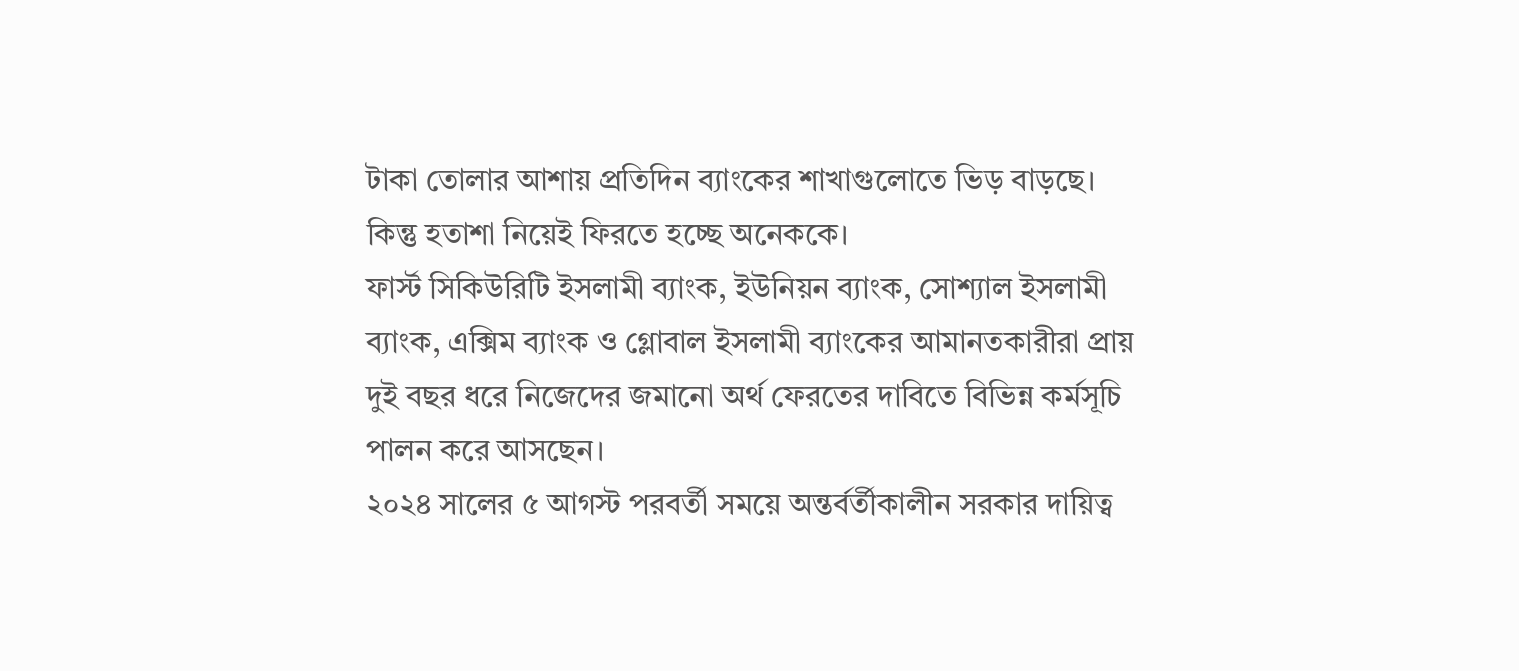টাকা তোলার আশায় প্রতিদিন ব্যাংকের শাখাগুলোতে ভিড় বাড়ছে। কিন্তু হতাশা নিয়েই ফিরতে হচ্ছে অনেককে।
ফার্স্ট সিকিউরিটি ইসলামী ব্যাংক, ইউনিয়ন ব্যাংক, সোশ্যাল ইসলামী ব্যাংক, এক্সিম ব্যাংক ও গ্লোবাল ইসলামী ব্যাংকের আমানতকারীরা প্রায় দুই বছর ধরে নিজেদের জমানো অর্থ ফেরতের দাবিতে বিভিন্ন কর্মসূচি পালন করে আসছেন।
২০২৪ সালের ৫ আগস্ট পরবর্তী সময়ে অন্তর্বর্তীকালীন সরকার দায়িত্ব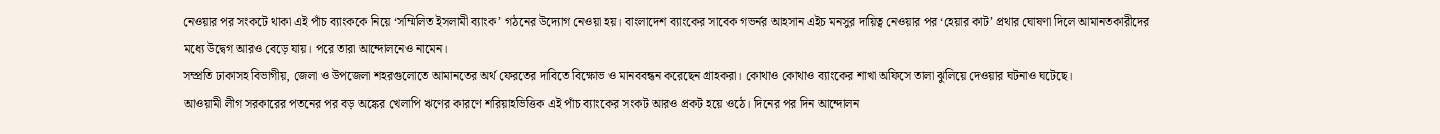নেওয়ার পর সংকটে থাকা এই পাঁচ ব্যাংককে নিয়ে ‘সম্মিলিত ইসলামী ব্যাংক’ গঠনের উদ্যোগ নেওয়া হয়। বাংলাদেশ ব্যাংকের সাবেক গভর্নর আহসান এইচ মনসুর দায়িত্ব নেওয়ার পর ‘হেয়ার কাট’ প্রথার ঘোষণা দিলে আমানতকারীদের মধ্যে উদ্বেগ আরও বেড়ে যায়। পরে তারা আন্দোলনেও নামেন।
সম্প্রতি ঢাকাসহ বিভাগীয়, জেলা ও উপজেলা শহরগুলোতে আমানতের অর্থ ফেরতের দাবিতে বিক্ষোভ ও মানববন্ধন করেছেন গ্রাহকরা। কোথাও কোথাও ব্যাংকের শাখা অফিসে তালা ঝুলিয়ে দেওয়ার ঘটনাও ঘটেছে।
আওয়ামী লীগ সরকারের পতনের পর বড় অঙ্কের খেলাপি ঋণের কারণে শরিয়াহভিত্তিক এই পাঁচ ব্যাংকের সংকট আরও প্রকট হয়ে ওঠে। দিনের পর দিন আন্দোলন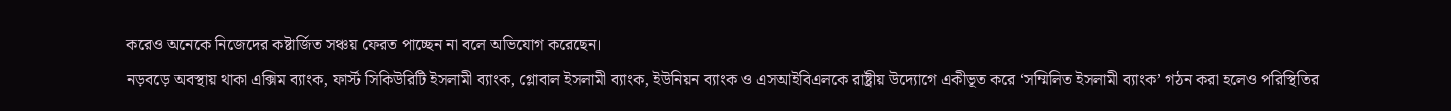করেও অনেকে নিজেদের কষ্টার্জিত সঞ্চয় ফেরত পাচ্ছেন না বলে অভিযোগ করেছেন।
নড়বড়ে অবস্থায় থাকা এক্সিম ব্যাংক, ফার্স্ট সিকিউরিটি ইসলামী ব্যাংক, গ্লোবাল ইসলামী ব্যাংক, ইউনিয়ন ব্যাংক ও এসআইবিএলকে রাষ্ট্রীয় উদ্যোগে একীভূত করে ‘সম্মিলিত ইসলামী ব্যাংক’ গঠন করা হলেও পরিস্থিতির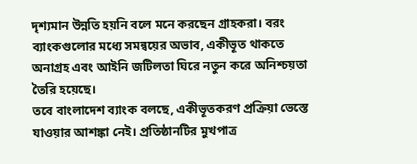দৃশ্যমান উন্নতি হয়নি বলে মনে করছেন গ্রাহকরা। বরং ব্যাংকগুলোর মধ্যে সমন্বয়ের অভাব, একীভূত থাকতে অনাগ্রহ এবং আইনি জটিলতা ঘিরে নতুন করে অনিশ্চয়তা তৈরি হয়েছে।
তবে বাংলাদেশ ব্যাংক বলছে, একীভূতকরণ প্রক্রিয়া ভেস্তে যাওয়ার আশঙ্কা নেই। প্রতিষ্ঠানটির মুখপাত্র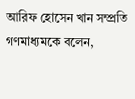আরিফ হোসেন খান সম্প্রতি গণমাধ্যমকে বলেন,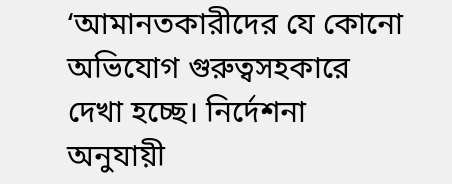‘আমানতকারীদের যে কোনো অভিযোগ গুরুত্বসহকারে দেখা হচ্ছে। নির্দেশনা অনুযায়ী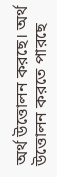অর্থ উত্তোলন করছে। অর্থ উত্তোলন করতে পারছে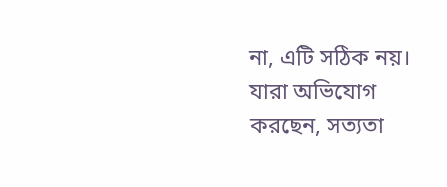না, এটি সঠিক নয়। যারা অভিযোগ করছেন, সত্যতা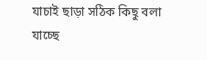যাচাই ছাড়া সঠিক কিছু বলা যাচ্ছে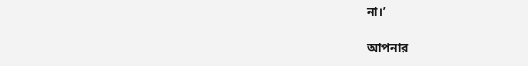না।’

আপনার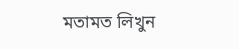মতামত লিখুন